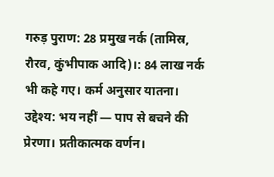गरुड़ पुराण: 28 प्रमुख नर्क (तामिस्र, रौरव, कुंभीपाक आदि)।: 84 लाख नर्क भी कहे गए। कर्म अनुसार यातना। उद्देश्य: भय नहीं — पाप से बचने की प्रेरणा। प्रतीकात्मक वर्णन।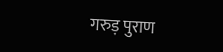गरुड़ पुराण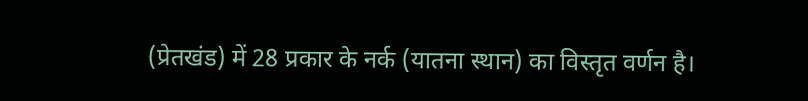(प्रेतखंड) में 28 प्रकार के नर्क (यातना स्थान) का विस्तृत वर्णन है।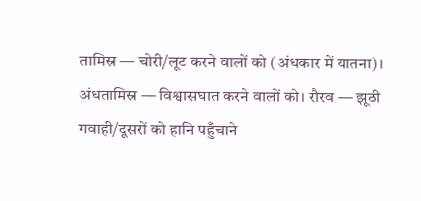तामिस्र — चोरी/लूट करने वालों को (अंधकार में यातना)।
अंधतामिस्र — विश्वासघात करने वालों को। रौरव — झूठी गवाही/दूसरों को हानि पहुँचाने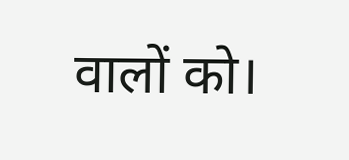वालों को।